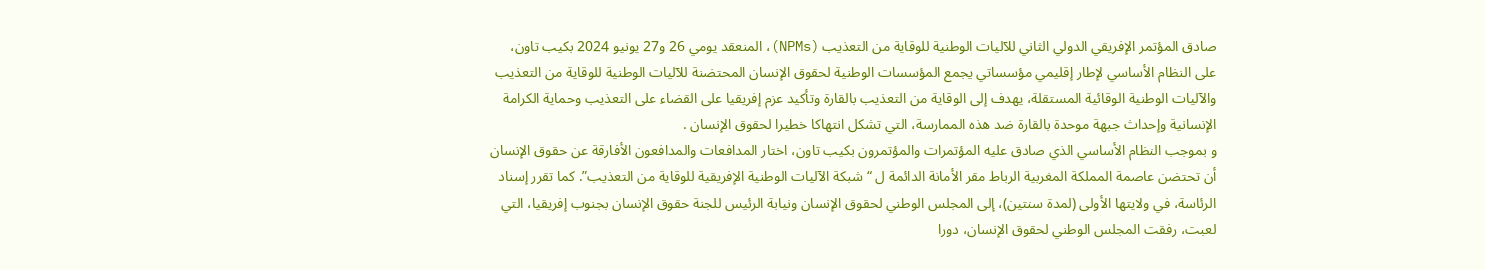صادق المؤتمر الإفريقي الدولي الثاني للآليات الوطنية للوقاية من التعذيب (NPMs)، المنعقد يومي 26 و27 يونيو 2024 بكيب تاون، على النظام الأساسي لإطار إقليمي مؤسساتي يجمع المؤسسات الوطنية لحقوق الإنسان المحتضنة للآليات الوطنية للوقاية من التعذيب والآليات الوطنية الوقائية المستقلة، يهدف إلى الوقاية من التعذيب بالقارة وتأكيد عزم إفريقيا على القضاء على التعذيب وحماية الكرامة الإنسانية وإحداث جبهة موحدة بالقارة ضد هذه الممارسة، التي تشكل انتهاكا خطيرا لحقوق الإنسان .
و بموجب النظام الأساسي الذي صادق عليه المؤتمرات والمؤتمرون بكيب تاون، اختار المدافعات والمدافعون الأفارقة عن حقوق الإنسان أن تحتضن عاصمة المملكة المغربية الرباط مقر الأمانة الدائمة ل “شبكة الآليات الوطنية الإفريقية للوقاية من التعذيب”. كما تقرر إسناد الرئاسة، في ولايتها الأولى (لمدة سنتين)، إلى المجلس الوطني لحقوق الإنسان ونيابة الرئيس للجنة حقوق الإنسان بجنوب إفريقيا، التي لعبت، رفقت المجلس الوطني لحقوق الإنسان، دورا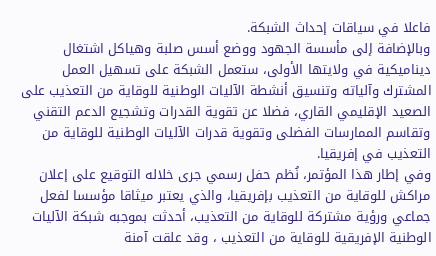فاعلا في سياقات إحداث الشبكة.
وبالإضافة إلى مأسسة الجهود ووضع أسس صلبة وهياكل اشتغال ديناميكية في ولايتها الأولى، ستعمل الشبكة على تسهيل العمل المشترك وآلياته وتنسيق أنشطة الآليات الوطنية للوقاية من التعذيب على الصعيد الإقليمي القاري، فضلا عن تقوية القدرات وتشجيع الدعم التقني وتقاسم الممارسات الفضلى وتقوية قدرات الآليات الوطنية للوقاية من التعذيب في إفريقيا.
وفي إطار هذا المؤتمر، نُظم حفل رسمي جرى خلاله التوقيع على إعلان مراكش للوقاية من التعذيب بإفريقيا، والذي يعتبر ميثاقا مؤسسا لفعل جماعي ورؤية مشتركة للوقاية من التعذيب، أحدثت بموجبه شبكة الآليات الوطنية الإفريقية للوقاية من التعذيب ، وقد علقت آمنة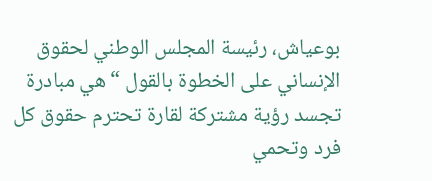بوعياش، رئيسة المجلس الوطني لحقوق الإنساني على الخطوة بالقول “هي مبادرة تجسد رؤية مشتركة لقارة تحترم حقوق كل فرد وتحمي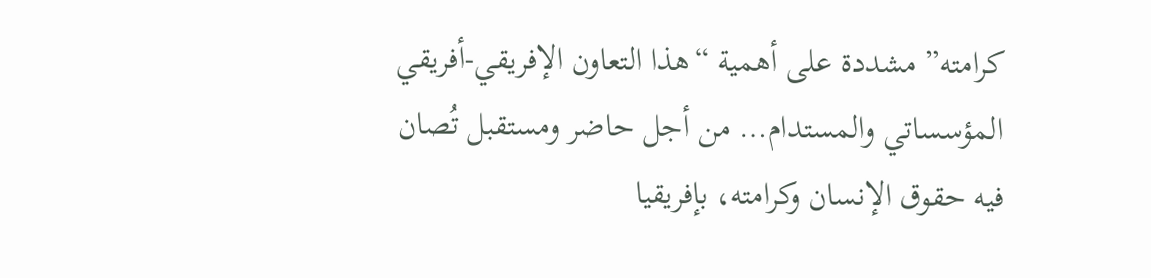كرامته” مشددة على أهمية “هذا التعاون الإفريقي-أفريقي المؤسساتي والمستدام… من أجل حاضر ومستقبل تُصان فيه حقوق الإنسان وكرامته، بإفريقيا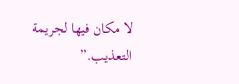لا مكان فيها لجريمة التعذيب.”